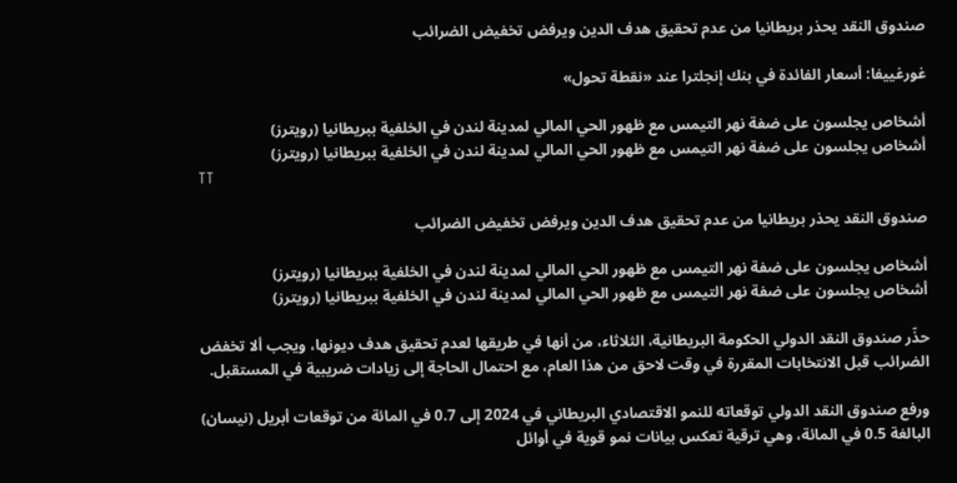صندوق النقد يحذر بريطانيا من عدم تحقيق هدف الدين ويرفض تخفيض الضرائب

غورغييفا: أسعار الفائدة في بنك إنجلترا عند «نقطة تحول»

أشخاص يجلسون على ضفة نهر التيمس مع ظهور الحي المالي لمدينة لندن في الخلفية ببريطانيا (رويترز)
أشخاص يجلسون على ضفة نهر التيمس مع ظهور الحي المالي لمدينة لندن في الخلفية ببريطانيا (رويترز)
TT

صندوق النقد يحذر بريطانيا من عدم تحقيق هدف الدين ويرفض تخفيض الضرائب

أشخاص يجلسون على ضفة نهر التيمس مع ظهور الحي المالي لمدينة لندن في الخلفية ببريطانيا (رويترز)
أشخاص يجلسون على ضفة نهر التيمس مع ظهور الحي المالي لمدينة لندن في الخلفية ببريطانيا (رويترز)

حذّر صندوق النقد الدولي الحكومة البريطانية، الثلاثاء، من أنها في طريقها لعدم تحقيق هدف ديونها، ويجب ألا تخفض الضرائب قبل الانتخابات المقررة في وقت لاحق من هذا العام، مع احتمال الحاجة إلى زيادات ضريبية في المستقبل.

ورفع صندوق النقد الدولي توقعاته للنمو الاقتصادي البريطاني في 2024 إلى 0.7 في المائة من توقعات أبريل (نيسان) البالغة 0.5 في المائة، وهي ترقية تعكس بيانات نمو قوية في أوائل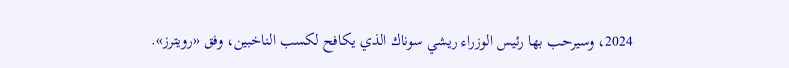2024، وسيرحب بها رئيس الوزراء ريشي سوناك الذي يكافح لكسب الناخبين، وفق «رويترز».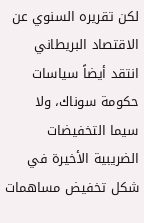لكن تقريره السنوي عن الاقتصاد البريطاني انتقد أيضاً سياسات حكومة سوناك، ولا سيما التخفيضات الضريبية الأخيرة في شكل تخفيض مساهمات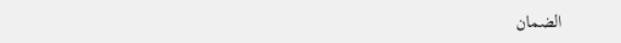الضمان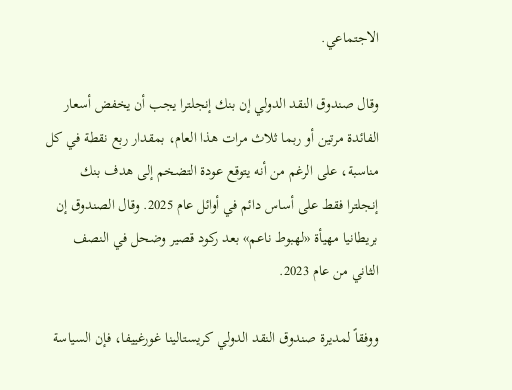الاجتماعي.

وقال صندوق النقد الدولي إن بنك إنجلترا يجب أن يخفض أسعار الفائدة مرتين أو ربما ثلاث مرات هذا العام، بمقدار ربع نقطة في كل مناسبة، على الرغم من أنه يتوقع عودة التضخم إلى هدف بنك إنجلترا فقط على أساس دائم في أوائل عام 2025. وقال الصندوق إن بريطانيا مهيأة «لهبوط ناعم» بعد ركود قصير وضحل في النصف الثاني من عام 2023.

ووفقاً لمديرة صندوق النقد الدولي كريستالينا غورغييفا، فإن السياسة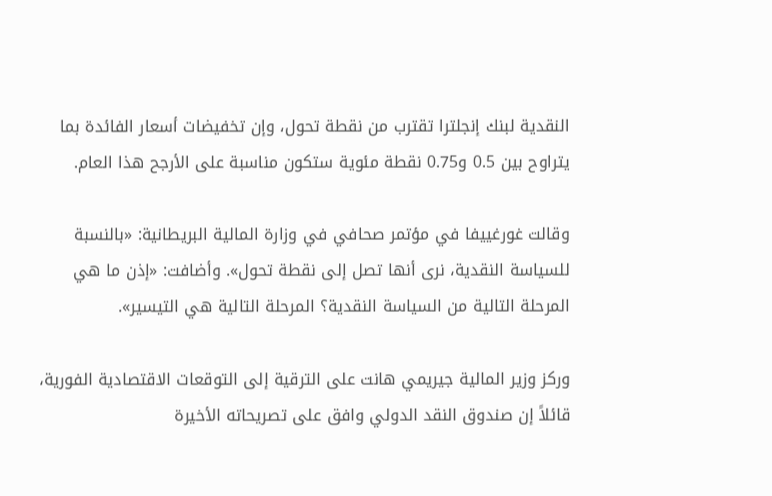النقدية لبنك إنجلترا تقترب من نقطة تحول، وإن تخفيضات أسعار الفائدة بما يتراوح بين 0.5 و0.75 نقطة مئوية ستكون مناسبة على الأرجح هذا العام.

وقالت غورغييفا في مؤتمر صحافي في وزارة المالية البريطانية: «بالنسبة للسياسة النقدية، نرى أنها تصل إلى نقطة تحول». وأضافت: «إذن ما هي المرحلة التالية من السياسة النقدية؟ المرحلة التالية هي التيسير».

وركز وزير المالية جيريمي هانت على الترقية إلى التوقعات الاقتصادية الفورية، قائلاً إن صندوق النقد الدولي وافق على تصريحاته الأخيرة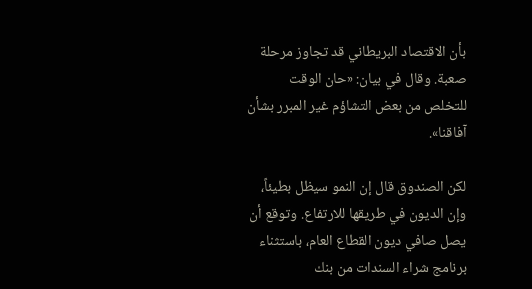بأن الاقتصاد البريطاني قد تجاوز مرحلة صعبة. وقال في بيان: «حان الوقت للتخلص من بعض التشاؤم غير المبرر بشأن آفاقنا».

لكن الصندوق قال إن النمو سيظل بطيئاً، وإن الديون في طريقها للارتفاع. وتوقع أن يصل صافي ديون القطاع العام، باستثناء برنامج شراء السندات من بنك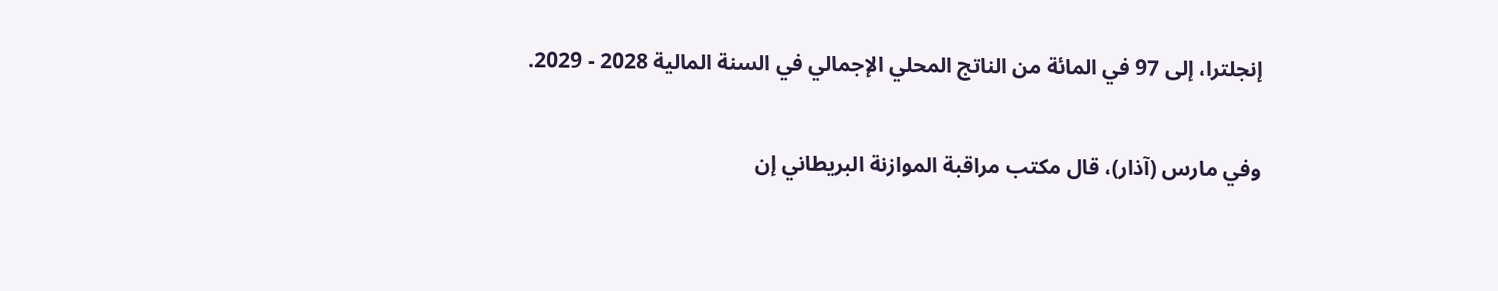إنجلترا، إلى 97 في المائة من الناتج المحلي الإجمالي في السنة المالية 2028 - 2029.

وفي مارس (آذار)، قال مكتب مراقبة الموازنة البريطاني إن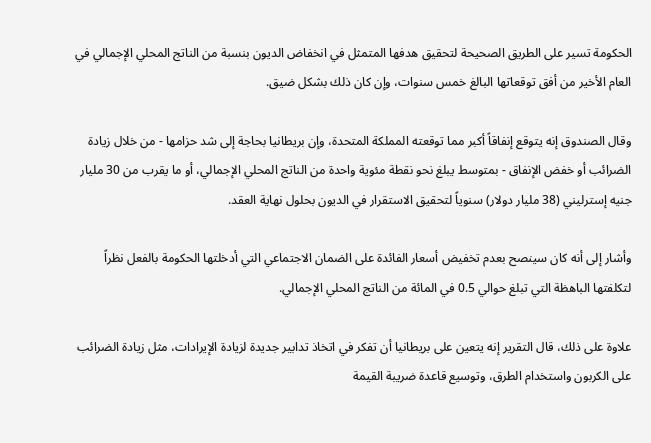الحكومة تسير على الطريق الصحيحة لتحقيق هدفها المتمثل في انخفاض الديون بنسبة من الناتج المحلي الإجمالي في العام الأخير من أفق توقعاتها البالغ خمس سنوات، وإن كان ذلك بشكل ضيق.

وقال الصندوق إنه يتوقع إنفاقاً أكبر مما توقعته المملكة المتحدة، وإن بريطانيا بحاجة إلى شد حزامها - من خلال زيادة الضرائب أو خفض الإنفاق - بمتوسط يبلغ نحو نقطة مئوية واحدة من الناتج المحلي الإجمالي، أو ما يقرب من 30 مليار جنيه إسترليني (38 مليار دولار) سنوياً لتحقيق الاستقرار في الديون بحلول نهاية العقد.

وأشار إلى أنه كان سينصح بعدم تخفيض أسعار الفائدة على الضمان الاجتماعي التي أدخلتها الحكومة بالفعل نظراً لتكلفتها الباهظة التي تبلغ حوالي 0.5 في المائة من الناتج المحلي الإجمالي.

علاوة على ذلك، قال التقرير إنه يتعين على بريطانيا أن تفكر في اتخاذ تدابير جديدة لزيادة الإيرادات، مثل زيادة الضرائب على الكربون واستخدام الطرق، وتوسيع قاعدة ضريبة القيمة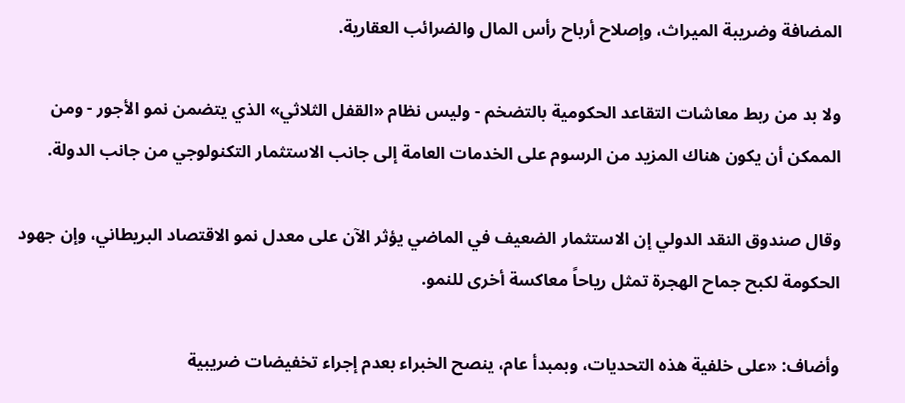المضافة وضريبة الميراث، وإصلاح أرباح رأس المال والضرائب العقارية.

ولا بد من ربط معاشات التقاعد الحكومية بالتضخم - وليس نظام «القفل الثلاثي» الذي يتضمن نمو الأجور - ومن الممكن أن يكون هناك المزيد من الرسوم على الخدمات العامة إلى جانب الاستثمار التكنولوجي من جانب الدولة.

وقال صندوق النقد الدولي إن الاستثمار الضعيف في الماضي يؤثر الآن على معدل نمو الاقتصاد البريطاني، وإن جهود الحكومة لكبح جماح الهجرة تمثل رياحاً معاكسة أخرى للنمو.

وأضاف: «على خلفية هذه التحديات، وبمبدأ عام، ينصح الخبراء بعدم إجراء تخفيضات ضريبية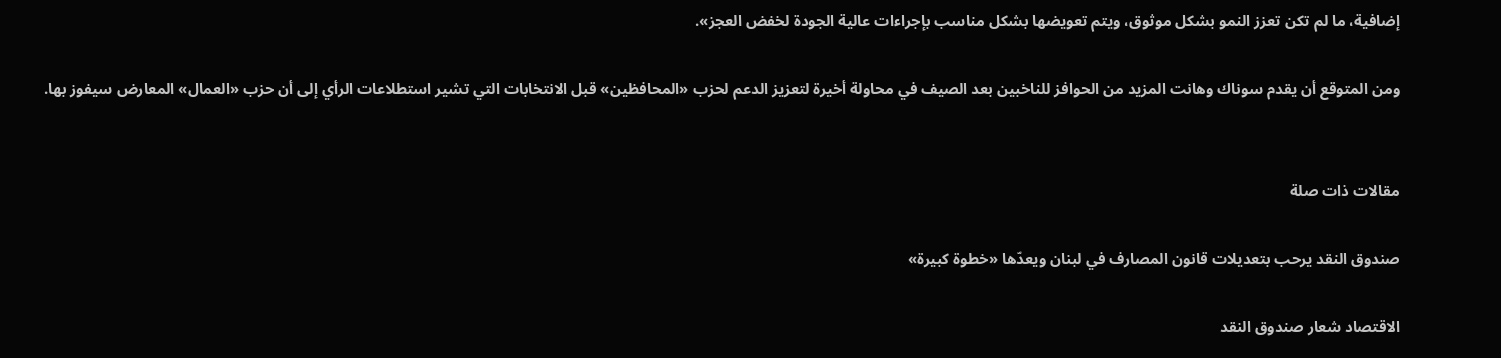إضافية، ما لم تكن تعزز النمو بشكل موثوق، ويتم تعويضها بشكل مناسب بإجراءات عالية الجودة لخفض العجز».

ومن المتوقع أن يقدم سوناك وهانت المزيد من الحوافز للناخبين بعد الصيف في محاولة أخيرة لتعزيز الدعم لحزب «المحافظين» قبل الانتخابات التي تشير استطلاعات الرأي إلى أن حزب «العمال» المعارض سيفوز بها.


مقالات ذات صلة

صندوق النقد يرحب بتعديلات قانون المصارف في لبنان ويعدّها «خطوة كبيرة»

الاقتصاد شعار صندوق النقد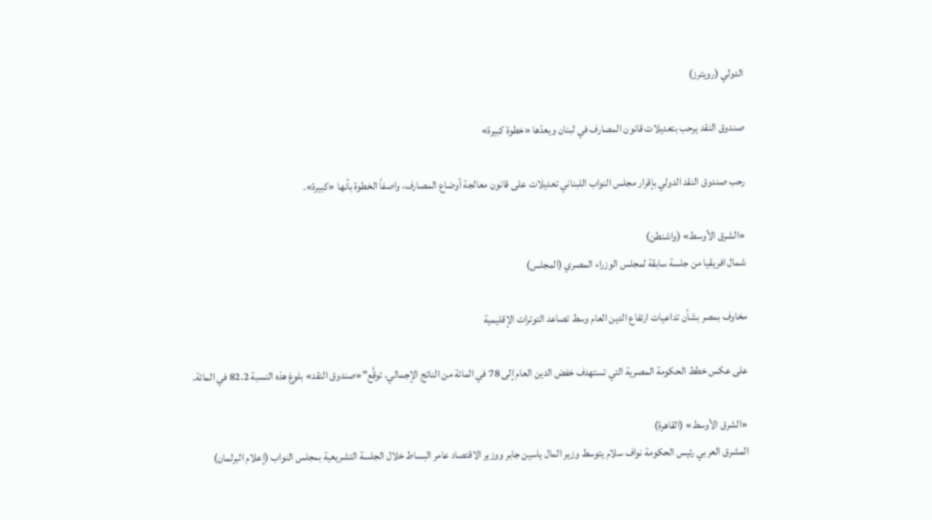الدولي (رويترز)

صندوق النقد يرحب بتعديلات قانون المصارف في لبنان ويعدّها «خطوة كبيرة»

رحب صندوق النقد الدولي بإقرار مجلس النواب اللبناني تعديلات على قانون معالجة أوضاع المصارف، واصفاً الخطوة بأنها «كبيرة».

«الشرق الأوسط» (واشنطن)
شمال افريقيا من جلسة سابقة لمجلس الوزراء المصري (المجلس)

مخاوف بمصر بشأن تداعيات ارتفاع الدين العام وسط تصاعد التوترات الإقليمية

على عكس خطط الحكومة المصرية التي تستهدف خفض الدين العام إلى 78 في المائة من الناتج الإجمالي، توقَّع"«صندوق النقد» بلوغ هذه النسبة 82.2 في المائة.

«الشرق الأوسط» (القاهرة)
المشرق العربي رئيس الحكومة نواف سلام يتوسط وزير المال ياسين جابر ووزير الاقتصاد عامر البساط خلال الجلسة التشريعية بمجلس النواب (إعلام البرلمان)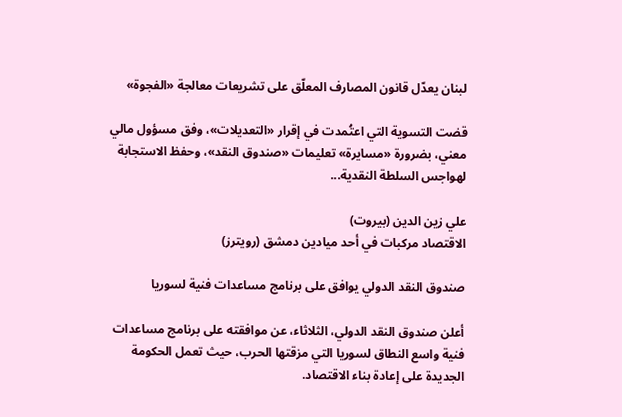لبنان يعدّل قانون المصارف المعلّق على تشريعات معالجة «الفجوة»

قضت التسوية التي اعتُمدت في إقرار «التعديلات»، وفق مسؤول مالي معني، بضرورة «مسايرة» تعليمات «صندوق النقد»، وحفظ الاستجابة لهواجس السلطة النقدية...

علي زين الدين (بيروت)
الاقتصاد مركبات في أحد ميادين دمشق (رويترز)

صندوق النقد الدولي يوافق على برنامج مساعدات فنية لسوريا

أعلن صندوق النقد الدولي، الثلاثاء، عن موافقته على برنامج مساعدات فنية واسع النطاق لسوريا التي مزقتها الحرب، حيث تعمل الحكومة الجديدة على إعادة بناء الاقتصاد.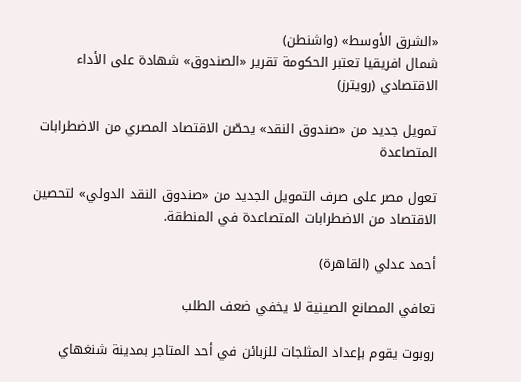«الشرق الأوسط» (واشنطن)
شمال افريقيا تعتبر الحكومة تقرير «الصندوق» شهادة على الأداء الاقتصادي (رويترز)

تمويل جديد من «صندوق النقد» يحصّن الاقتصاد المصري من الاضطرابات المتصاعدة

تعول مصر على صرف التمويل الجديد من «صندوق النقد الدولي» لتحصين الاقتصاد من الاضطرابات المتصاعدة في المنطقة.

أحمد عدلي (القاهرة)

تعافي المصانع الصينية لا يخفي ضعف الطلب

روبوت يقوم بإعداد المثلجات للزبائن في أحد المتاجر بمدينة شنغهاي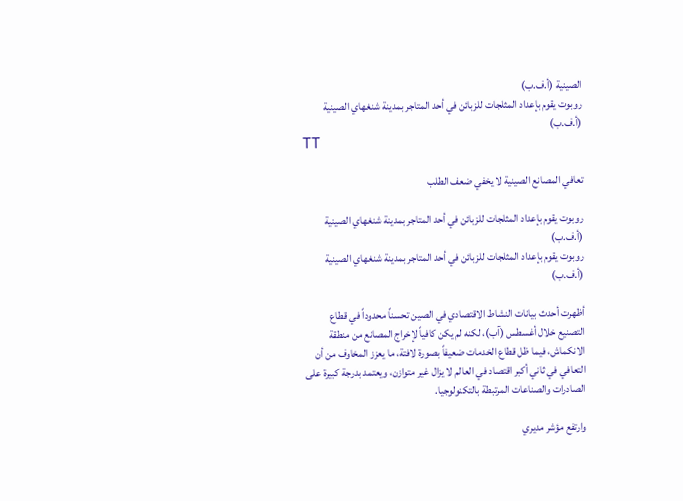الصينية (أ.ف.ب)
روبوت يقوم بإعداد المثلجات للزبائن في أحد المتاجر بمدينة شنغهاي الصينية (أ.ف.ب)
TT

تعافي المصانع الصينية لا يخفي ضعف الطلب

روبوت يقوم بإعداد المثلجات للزبائن في أحد المتاجر بمدينة شنغهاي الصينية (أ.ف.ب)
روبوت يقوم بإعداد المثلجات للزبائن في أحد المتاجر بمدينة شنغهاي الصينية (أ.ف.ب)

أظهرت أحدث بيانات النشاط الاقتصادي في الصين تحسناً محدوداً في قطاع التصنيع خلال أغسطس (آب)، لكنه لم يكن كافياً لإخراج المصانع من منطقة الانكماش، فيما ظل قطاع الخدمات ضعيفاً بصورة لافتة، ما يعزز المخاوف من أن التعافي في ثاني أكبر اقتصاد في العالم لا يزال غير متوازن، ويعتمد بدرجة كبيرة على الصادرات والصناعات المرتبطة بالتكنولوجيا.

وارتفع مؤشر مديري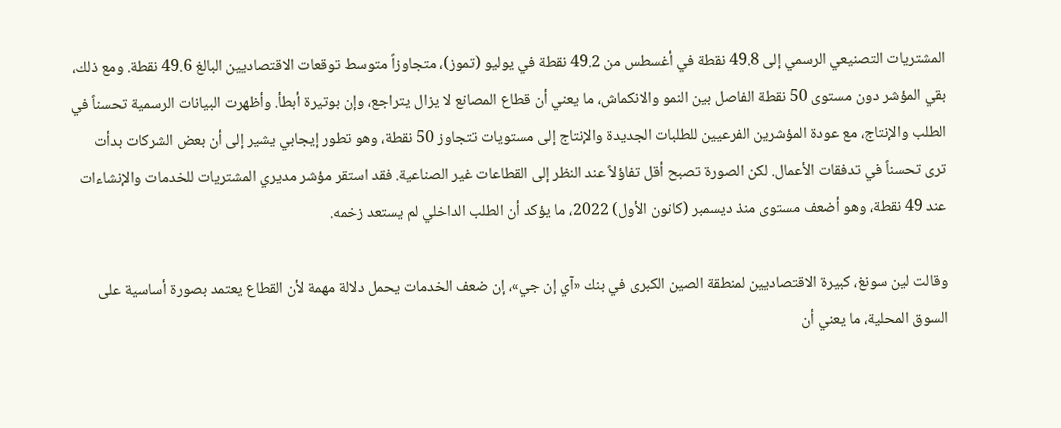المشتريات التصنيعي الرسمي إلى 49.8 نقطة في أغسطس من 49.2 نقطة في يوليو (تموز)، متجاوزاً متوسط توقعات الاقتصاديين البالغ 49.6 نقطة. ومع ذلك، بقي المؤشر دون مستوى 50 نقطة الفاصل بين النمو والانكماش، ما يعني أن قطاع المصانع لا يزال يتراجع، وإن بوتيرة أبطأ. وأظهرت البيانات الرسمية تحسناً في الطلب والإنتاج، مع عودة المؤشرين الفرعيين للطلبات الجديدة والإنتاج إلى مستويات تتجاوز 50 نقطة، وهو تطور إيجابي يشير إلى أن بعض الشركات بدأت ترى تحسناً في تدفقات الأعمال. لكن الصورة تصبح أقل تفاؤلاً عند النظر إلى القطاعات غير الصناعية. فقد استقر مؤشر مديري المشتريات للخدمات والإنشاءات عند 49 نقطة، وهو أضعف مستوى منذ ديسمبر (كانون الأول) 2022، ما يؤكد أن الطلب الداخلي لم يستعد زخمه.

وقالت لين سونغ، كبيرة الاقتصاديين لمنطقة الصين الكبرى في بنك «آي إن جي»، إن ضعف الخدمات يحمل دلالة مهمة لأن القطاع يعتمد بصورة أساسية على السوق المحلية، ما يعني أن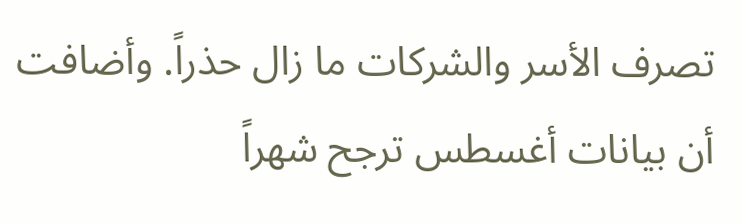تصرف الأسر والشركات ما زال حذراً. وأضافت أن بيانات أغسطس ترجح شهراً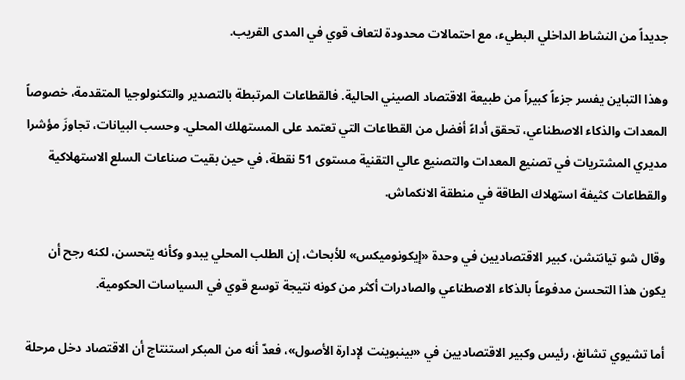جديداً من النشاط الداخلي البطيء، مع احتمالات محدودة لتعاف قوي في المدى القريب.

وهذا التباين يفسر جزءاً كبيراً من طبيعة الاقتصاد الصيني الحالية. فالقطاعات المرتبطة بالتصدير والتكنولوجيا المتقدمة، خصوصاً المعدات والذكاء الاصطناعي، تحقق أداءً أفضل من القطاعات التي تعتمد على المستهلك المحلي. وحسب البيانات، تجاوزَ مؤشرا مديري المشتريات في تصنيع المعدات والتصنيع عالي التقنية مستوى 51 نقطة، في حين بقيت صناعات السلع الاستهلاكية والقطاعات كثيفة استهلاك الطاقة في منطقة الانكماش.

وقال شو تيانتشن، كبير الاقتصاديين في وحدة «إيكونوميكس» للأبحاث، إن الطلب المحلي يبدو وكأنه يتحسن، لكنه رجح أن يكون هذا التحسن مدفوعاً بالذكاء الاصطناعي والصادرات أكثر من كونه نتيجة توسع قوي في السياسات الحكومية.

أما تشيوي تشانغ، رئيس وكبير الاقتصاديين في «بينبوينت لإدارة الأصول»، فعدّ أنه من المبكر استنتاج أن الاقتصاد دخل مرحلة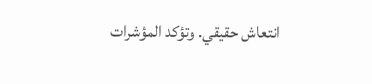انتعاش حقيقي. وتؤكد المؤشرات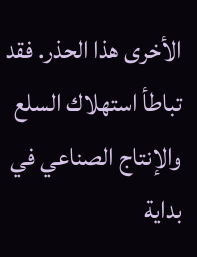الأخرى هذا الحذر. فقد تباطأ استهلاك السلع والإنتاج الصناعي في بداية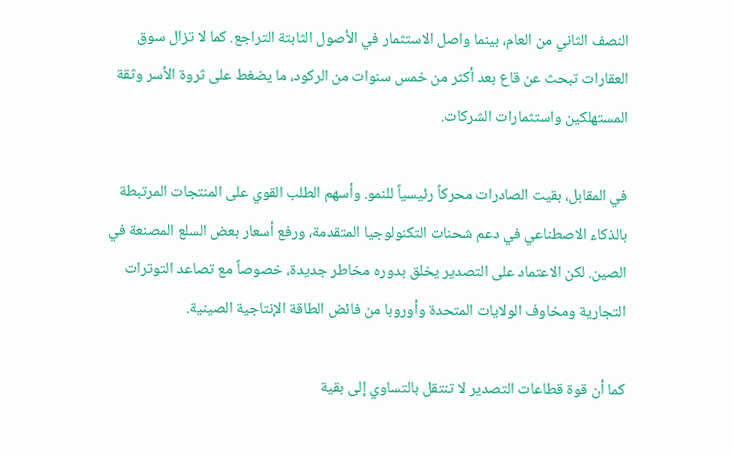النصف الثاني من العام، بينما واصل الاستثمار في الأصول الثابتة التراجع. كما لا تزال سوق العقارات تبحث عن قاع بعد أكثر من خمس سنوات من الركود، ما يضغط على ثروة الأسر وثقة المستهلكين واستثمارات الشركات.

في المقابل، بقيت الصادرات محركاً رئيسياً للنمو. وأسهم الطلب القوي على المنتجات المرتبطة بالذكاء الاصطناعي في دعم شحنات التكنولوجيا المتقدمة، ورفع أسعار بعض السلع المصنعة في الصين. لكن الاعتماد على التصدير يخلق بدوره مخاطر جديدة، خصوصاً مع تصاعد التوترات التجارية ومخاوف الولايات المتحدة وأوروبا من فائض الطاقة الإنتاجية الصينية.

كما أن قوة قطاعات التصدير لا تنتقل بالتساوي إلى بقية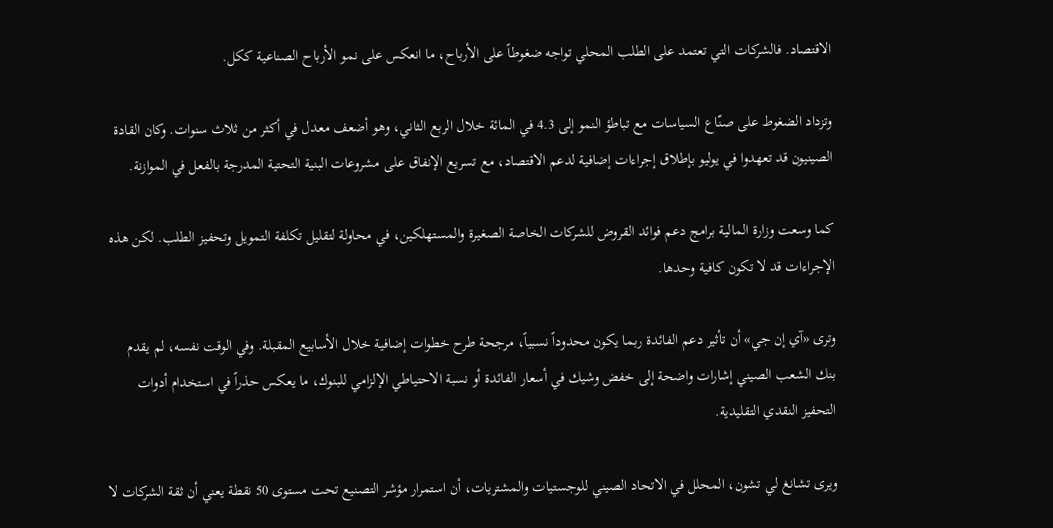الاقتصاد. فالشركات التي تعتمد على الطلب المحلي تواجه ضغوطاً على الأرباح، ما انعكس على نمو الأرباح الصناعية ككل.

وتزداد الضغوط على صنّاع السياسات مع تباطؤ النمو إلى 4.3 في المائة خلال الربع الثاني، وهو أضعف معدل في أكثر من ثلاث سنوات. وكان القادة الصينيون قد تعهدوا في يوليو بإطلاق إجراءات إضافية لدعم الاقتصاد، مع تسريع الإنفاق على مشروعات البنية التحتية المدرجة بالفعل في الموازنة.

كما وسعت وزارة المالية برامج دعم فوائد القروض للشركات الخاصة الصغيرة والمستهلكين، في محاولة لتقليل تكلفة التمويل وتحفيز الطلب. لكن هذه الإجراءات قد لا تكون كافية وحدها.

وترى «آي إن جي» أن تأثير دعم الفائدة ربما يكون محدوداً نسبياً، مرجحة طرح خطوات إضافية خلال الأسابيع المقبلة. وفي الوقت نفسه، لم يقدم بنك الشعب الصيني إشارات واضحة إلى خفض وشيك في أسعار الفائدة أو نسبة الاحتياطي الإلزامي للبنوك، ما يعكس حذراً في استخدام أدوات التحفيز النقدي التقليدية.

ويرى تشانغ لي تشون، المحلل في الاتحاد الصيني للوجستيات والمشتريات، أن استمرار مؤشر التصنيع تحت مستوى 50 نقطة يعني أن ثقة الشركات لا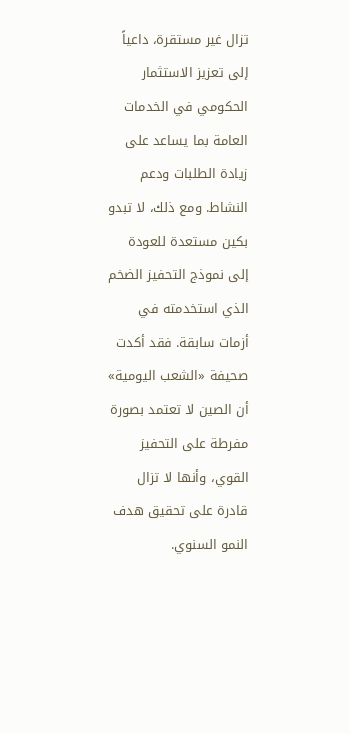تزال غير مستقرة، داعياً إلى تعزيز الاستثمار الحكومي في الخدمات العامة بما يساعد على زيادة الطلبات ودعم النشاط. ومع ذلك، لا تبدو بكين مستعدة للعودة إلى نموذج التحفيز الضخم الذي استخدمته في أزمات سابقة. فقد أكدت صحيفة «الشعب اليومية» أن الصين لا تعتمد بصورة مفرطة على التحفيز القوي، وأنها لا تزال قادرة على تحقيق هدف النمو السنوي.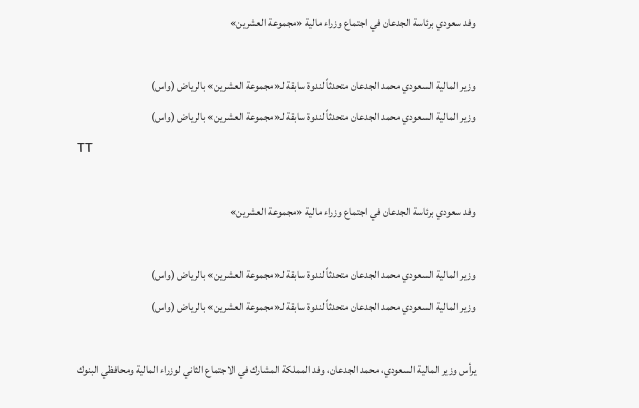وفد سعودي برئاسة الجدعان في اجتماع وزراء مالية «مجموعة العشرين»

وزير المالية السعودي محمد الجدعان متحدثاً لندوة سابقة لـ«مجموعة العشرين» بالرياض (واس)
وزير المالية السعودي محمد الجدعان متحدثاً لندوة سابقة لـ«مجموعة العشرين» بالرياض (واس)
TT

وفد سعودي برئاسة الجدعان في اجتماع وزراء مالية «مجموعة العشرين»

وزير المالية السعودي محمد الجدعان متحدثاً لندوة سابقة لـ«مجموعة العشرين» بالرياض (واس)
وزير المالية السعودي محمد الجدعان متحدثاً لندوة سابقة لـ«مجموعة العشرين» بالرياض (واس)

يرأس وزير المالية السعودي، محمد الجدعان، وفد المملكة المشارك في الاجتماع الثاني لوزراء المالية ومحافظي البنوك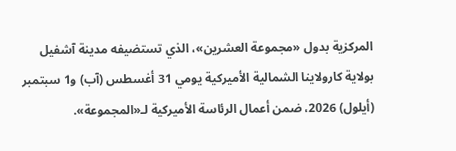المركزية بدول «مجموعة العشرين»، الذي تستضيفه مدينة آشفيل بولاية كارولاينا الشمالية الأميركية يومي 31 أغسطس (آب) و1 سبتمبر (أيلول) 2026، ضمن أعمال الرئاسة الأميركية لـ«المجموعة».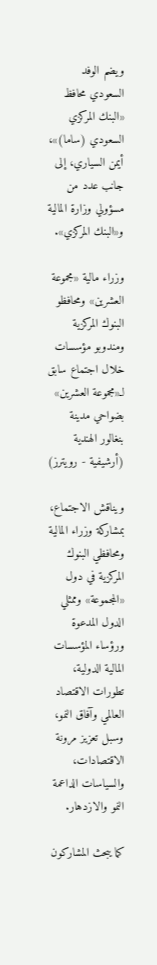ويضم الوفد السعودي محافظ «البنك المركزي السعودي (ساما)»، أيمن السياري، إلى جانب عدد من مسؤولي وزارة المالية و«البنك المركزي».

وزراء مالية «مجموعة العشرين» ومحافظو البنوك المركزية ومندوبو مؤسسات خلال اجتماع سابق لـ«مجموعة العشرين» بضواحي مدينة بنغالور الهندية (أرشيفية - رويترز)

ويناقش الاجتماع، بمشاركة وزراء المالية ومحافظي البنوك المركزية في دول «المجموعة» وممثلي الدول المدعوة ورؤساء المؤسسات المالية الدولية، تطورات الاقتصاد العالمي وآفاق النمو، وسبل تعزيز مرونة الاقتصادات، والسياسات الداعمة النمو والازدهار.

كما يبحث المشاركون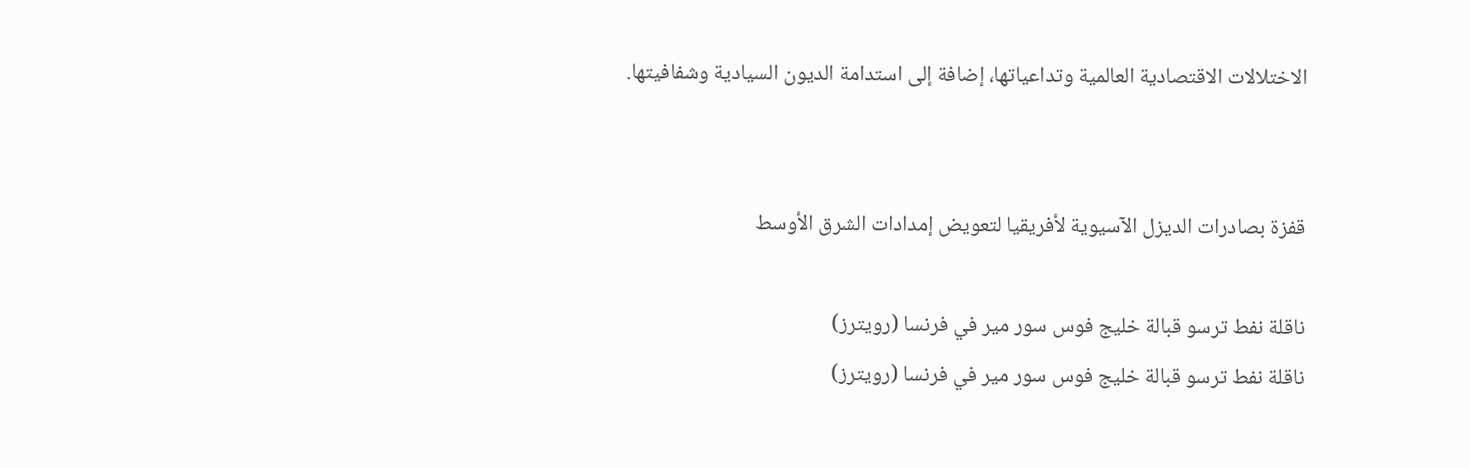الاختلالات الاقتصادية العالمية وتداعياتها، إضافة إلى استدامة الديون السيادية وشفافيتها.


قفزة بصادرات الديزل الآسيوية لأفريقيا لتعويض إمدادات الشرق الأوسط

ناقلة نفط ترسو قبالة خليج فوس سور مير في فرنسا (رويترز)
ناقلة نفط ترسو قبالة خليج فوس سور مير في فرنسا (رويترز)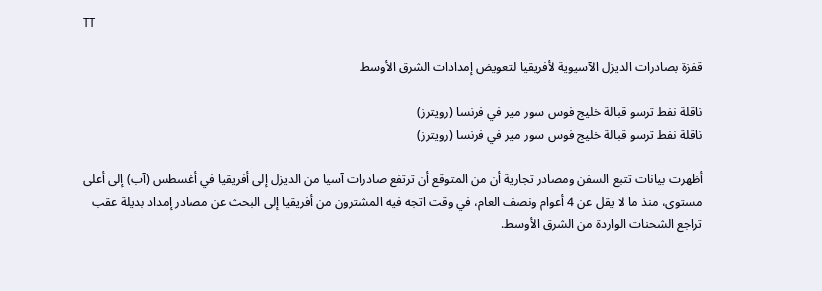TT

قفزة بصادرات الديزل الآسيوية لأفريقيا لتعويض إمدادات الشرق الأوسط

ناقلة نفط ترسو قبالة خليج فوس سور مير في فرنسا (رويترز)
ناقلة نفط ترسو قبالة خليج فوس سور مير في فرنسا (رويترز)

أظهرت بيانات تتبع السفن ومصادر تجارية أن من المتوقع أن ترتفع صادرات آسيا من الديزل إلى أفريقيا في أغسطس (آب) إلى أعلى مستوى، منذ ما لا يقل عن 4 أعوام ونصف العام، في وقت اتجه فيه المشترون من أفريقيا إلى البحث عن مصادر إمداد بديلة عقب تراجع الشحنات الواردة من الشرق الأوسط.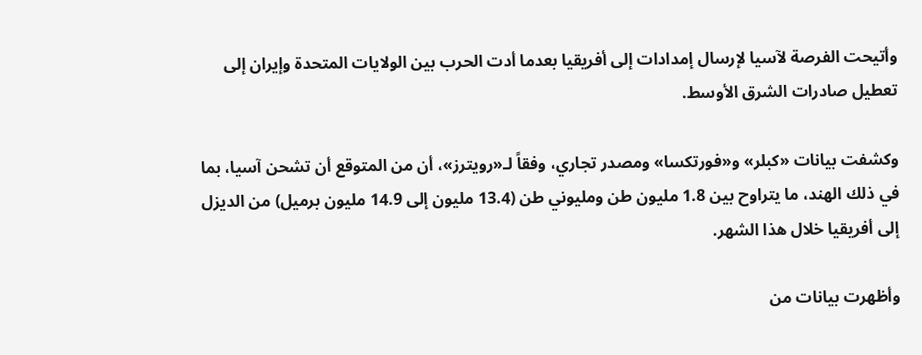وأتيحت الفرصة لآسيا لإرسال إمدادات إلى أفريقيا بعدما أدت الحرب بين الولايات المتحدة وإيران إلى تعطيل صادرات الشرق الأوسط.

وكشفت بيانات «كبلر» و«فورتكسا» ومصدر تجاري، وفقاً لـ«رويترز»، أن من المتوقع أن تشحن آسيا، بما في ذلك الهند، ما يتراوح بين 1.8 مليون طن ومليوني طن (13.4 مليون إلى 14.9 مليون برميل) من الديزل إلى أفريقيا خلال هذا الشهر.

وأظهرت بيانات من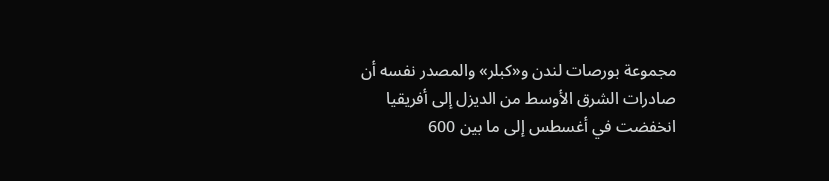مجموعة بورصات لندن و«كبلر» والمصدر نفسه أن صادرات الشرق الأوسط من الديزل إلى أفريقيا انخفضت في أغسطس إلى ما بين 600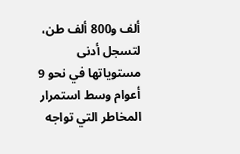ألف و800 ألف طن، لتسجل أدنى مستوياتها في نحو 9 أعوام وسط استمرار المخاطر التي تواجه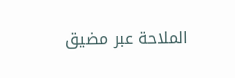الملاحة عبر مضيق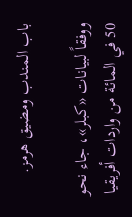باب المندب ومضيق هرمز.

ووفقاً لبيانات «كبلر»، جاء نحو 50 في المائة من واردات أفريقيا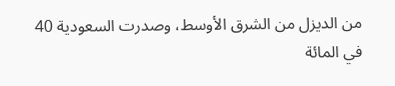من الديزل من الشرق الأوسط، وصدرت السعودية 40 في المائة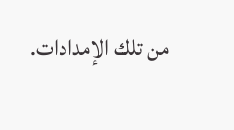من تلك الإمدادات.